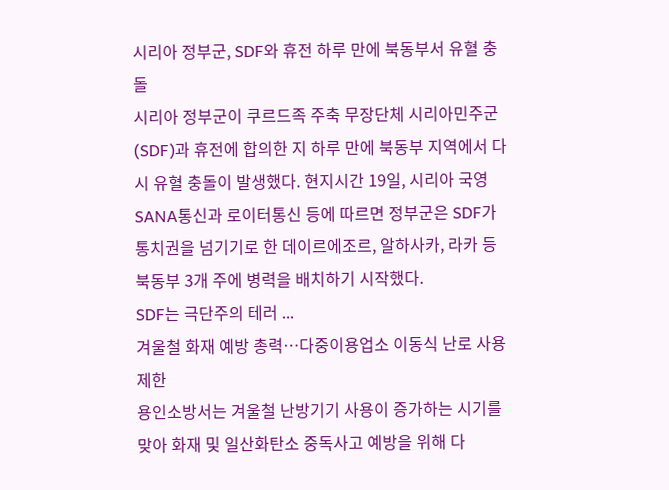시리아 정부군, SDF와 휴전 하루 만에 북동부서 유혈 충돌
시리아 정부군이 쿠르드족 주축 무장단체 시리아민주군(SDF)과 휴전에 합의한 지 하루 만에 북동부 지역에서 다시 유혈 충돌이 발생했다. 현지시간 19일, 시리아 국영 SANA통신과 로이터통신 등에 따르면 정부군은 SDF가 통치권을 넘기기로 한 데이르에조르, 알하사카, 라카 등 북동부 3개 주에 병력을 배치하기 시작했다.
SDF는 극단주의 테러 ...
겨울철 화재 예방 총력…다중이용업소 이동식 난로 사용 제한
용인소방서는 겨울철 난방기기 사용이 증가하는 시기를 맞아 화재 및 일산화탄소 중독사고 예방을 위해 다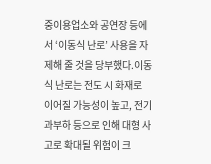중이용업소와 공연장 등에서 ‘이동식 난로’ 사용을 자제해 줄 것을 당부했다.이동식 난로는 전도 시 화재로 이어질 가능성이 높고, 전기 과부하 등으로 인해 대형 사고로 확대될 위험이 크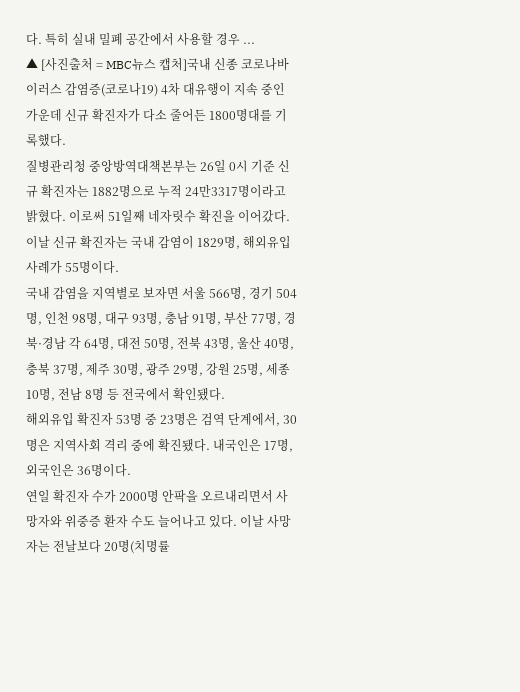다. 특히 실내 밀폐 공간에서 사용할 경우 ...
▲ [사진출처 = MBC뉴스 캡처]국내 신종 코로나바이러스 감염증(코로나19) 4차 대유행이 지속 중인 가운데 신규 확진자가 다소 줄어든 1800명대를 기록했다.
질병관리청 중앙방역대책본부는 26일 0시 기준 신규 확진자는 1882명으로 누적 24만3317명이라고 밝혔다. 이로써 51일째 네자릿수 확진을 이어갔다.
이날 신규 확진자는 국내 감염이 1829명, 해외유입 사례가 55명이다.
국내 감염을 지역별로 보자면 서울 566명, 경기 504명, 인천 98명, 대구 93명, 충남 91명, 부산 77명, 경북·경남 각 64명, 대전 50명, 전북 43명, 울산 40명, 충북 37명, 제주 30명, 광주 29명, 강원 25명, 세종 10명, 전남 8명 등 전국에서 확인됐다.
해외유입 확진자 53명 중 23명은 검역 단계에서, 30명은 지역사회 격리 중에 확진됐다. 내국인은 17명, 외국인은 36명이다.
연일 확진자 수가 2000명 안팍을 오르내리면서 사망자와 위중증 환자 수도 늘어나고 있다. 이날 사망자는 전날보다 20명(치명률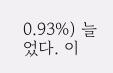0.93%) 늘었다. 이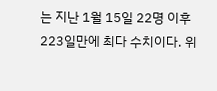는 지난 1월 15일 22명 이후 223일만에 최다 수치이다. 위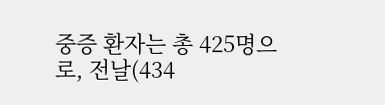중증 환자는 총 425명으로, 전날(434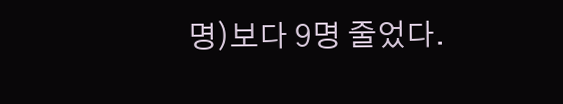명)보다 9명 줄었다.